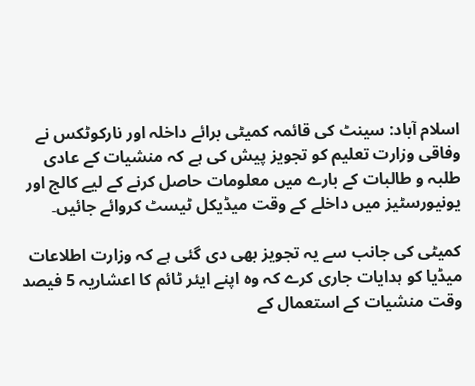اسلام آباد: سینٹ کی قائمہ کمیٹی برائے داخلہ اور نارکوٹکس نے وفاقی وزارت تعلیم کو تجویز پیش کی ہے کہ منشیات کے عادی طلبہ و طالبات کے بارے میں معلومات حاصل کرنے کے لیے کالج اور یونیورسٹیز میں داخلے کے وقت میڈیکل ٹیسٹ کروائے جائیں۔

کمیٹی کی جانب سے یہ تجویز بھی دی گئی ہے کہ وزارت اطلاعات میڈیا کو ہدایات جاری کرے کہ وہ اپنے ایئر ٹائم کا اعشاریہ 5 فیصد وقت منشیات کے استعمال کے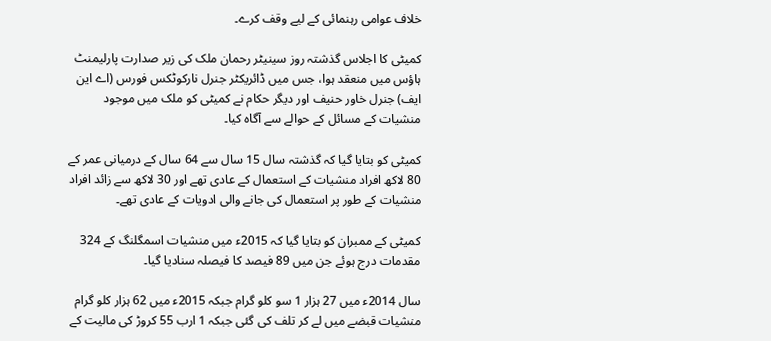خلاف عوامی رہنمائی کے لیے وقف کرے۔

کمیٹی کا اجلاس گذشتہ روز سینیٹر رحمان ملک کی زیر صدارت پارلیمنٹ ہاؤس میں منعقد ہوا، جس میں ڈائریکٹر جنرل نارکوٹکس فورس (اے این ایف) جنرل خاور حنیف اور دیگر حکام نے کمیٹی کو ملک میں موجود منشیات کے مسائل کے حوالے سے آگاہ کیا۔

کمیٹی کو بتایا گیا کہ گذشتہ سال 15 سال سے 64 سال کے درمیانی عمر کے 80 لاکھ افراد منشیات کے استعمال کے عادی تھے اور 30 لاکھ سے زائد افراد منشیات کے طور پر استعمال کی جانے والی ادویات کے عادی تھے۔

کمیٹی کے ممبران کو بتایا گیا کہ 2015ء میں منشیات اسمگلنگ کے 324 مقدمات درج ہوئے جن میں 89 فیصد کا فیصلہ سنادیا گیا۔

سال 2014ء میں 27 ہزار 1 سو کلو گرام جبکہ 2015ء میں 62 ہزار کلو گرام منشیات قبضے میں لے کر تلف کی گئی جبکہ 1 ارب 55 کروڑ کی مالیت کے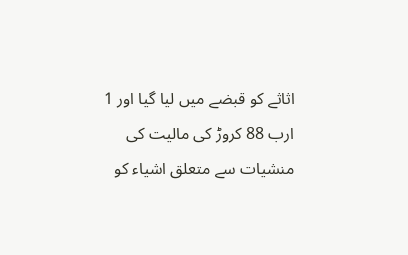اثاثے کو قبضے میں لیا گیا اور 1 ارب 88 کروڑ کی مالیت کی منشیات سے متعلق اشیاء کو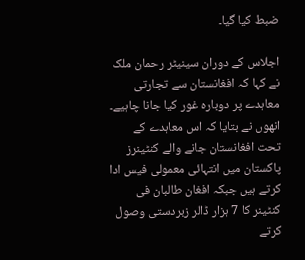ضبط کیا گیا۔

اجلاس کے دوران سینیٹر رحمان ملک نے کہا کہ افغانستان سے تجارتی معاہدے پر دوبارہ غور کیا جانا چاہیے۔ انھوں نے بتایا کہ اس معاہدے کے تحت افغانستان جانے والے کنٹینرز پاکستان میں انتہائی معمولی فیس ادا کرتے ہیں جبکہ افغان طالبان فی کنٹینر کا 7 ہزار ڈالر زبردستی وصول کرتے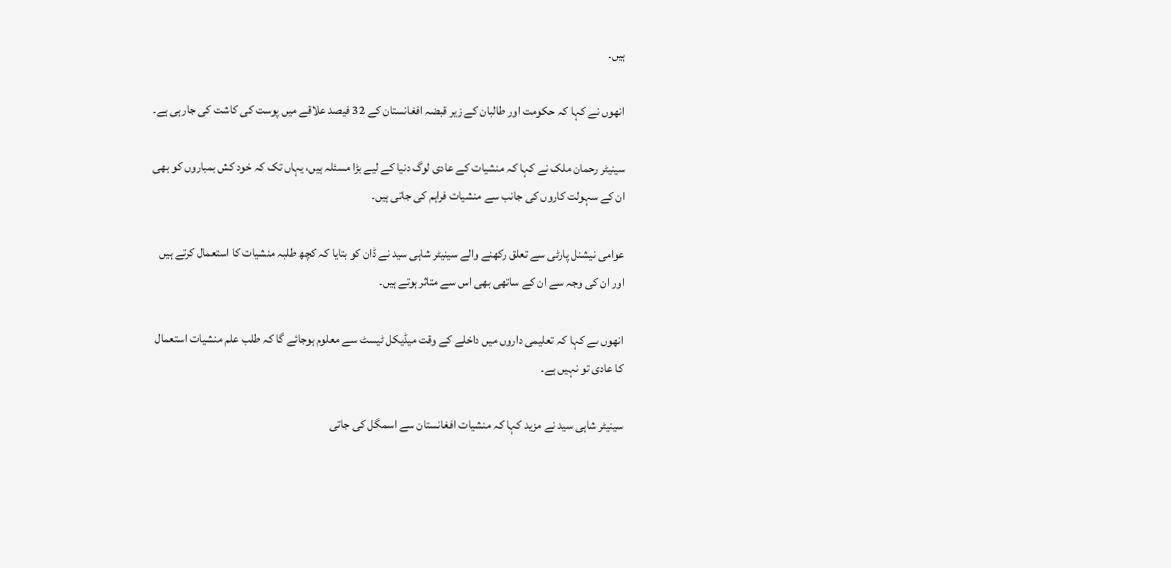ہیں۔

انھوں نے کہا کہ حکومت اور طالبان کے زیر قبضہ افغانستان کے 32 فیصد علاقے میں پوست کی کاشت کی جارہی ہے۔

سینیٹر رحمان ملک نے کہا کہ منشیات کے عادی لوگ دنیا کے لیے بڑا مسئلہ ہیں، یہاں تک کہ خود کش بمباروں کو بھی ان کے سہولت کاروں کی جانب سے منشیات فراہم کی جاتی ہیں۔

عوامی نیشنل پارٹی سے تعلق رکھنے والے سینیٹر شاہی سید نے ڈان کو بتایا کہ کچھ طلبہ منشیات کا استعمال کرتے ہیں اور ان کی وجہ سے ان کے ساتھی بھی اس سے متاثر ہوتے ہیں۔

انھوں ںے کہا کہ تعلیمی داروں میں داخلے کے وقت میڈیکل ٹیسٹ سے معلوم ہوجائے گا کہ طلب علم منشیات استعمال کا عادی تو نہیں ہے۔

سینیٹر شاہی سید نے مزید کہا کہ منشیات افغانستان سے اسمگل کی جاتی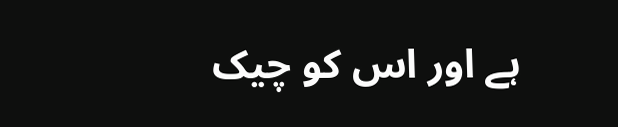ہے اور اس کو چیک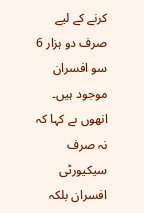کرنے کے لیے صرف دو ہزار 6 سو افسران موجود ہیں۔ انھوں ںے کہا کہ نہ صرف سیکیورٹی افسران بلکہ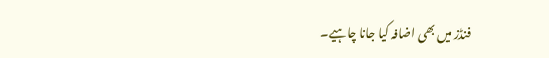فنڈز میں بھی اضافہ کیا جانا چاہیے۔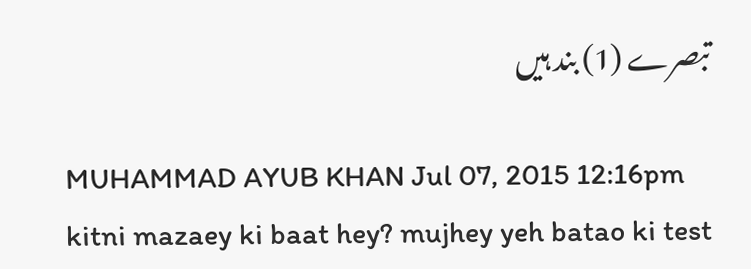تبصرے (1) بند ہیں

MUHAMMAD AYUB KHAN Jul 07, 2015 12:16pm
kitni mazaey ki baat hey? mujhey yeh batao ki test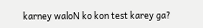karney waloN ko kon test karey ga?